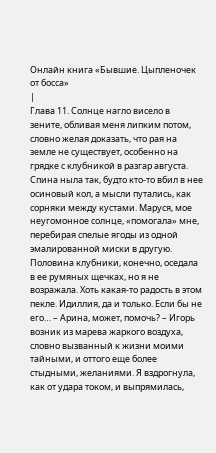Онлайн книга «Бывшие. Цыпленочек от босса»
|
Глава 11. Солнце нагло висело в зените, обливая меня липким потом, словно желая доказать, что рая на земле не существует, особенно на грядке с клубникой в разгар августа. Спина ныла так, будто кто-то вбил в нее осиновый кол, а мысли путались, как сорняки между кустами. Маруся, мое неугомонное солнце, «помогала» мне, перебирая спелые ягоды из одной эмалированной миски в другую. Половина клубники, конечно, оседала в ее румяных щечках, но я не возражала. Хоть какая-то радость в этом пекле. Идиллия, да и только. Если бы не его… – Арина, может, помочь? – Игорь возник из марева жаркого воздуха, словно вызванный к жизни моими тайными, и оттого еще более стыдными, желаниями. Я вздрогнула, как от удара током, и выпрямилась,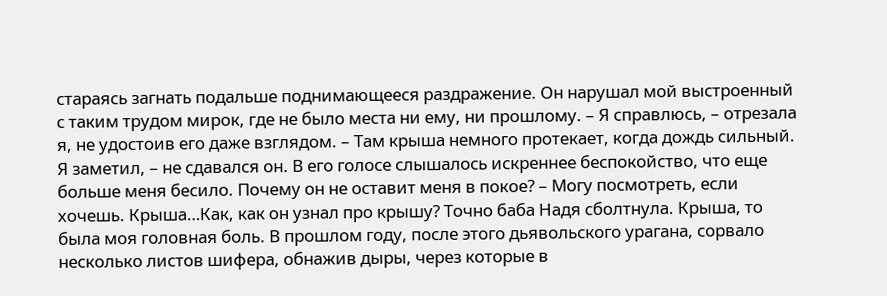стараясь загнать подальше поднимающееся раздражение. Он нарушал мой выстроенный с таким трудом мирок, где не было места ни ему, ни прошлому. – Я справлюсь, – отрезала я, не удостоив его даже взглядом. – Там крыша немного протекает, когда дождь сильный. Я заметил, – не сдавался он. В его голосе слышалось искреннее беспокойство, что еще больше меня бесило. Почему он не оставит меня в покое? – Могу посмотреть, если хочешь. Крыша…Как, как он узнал про крышу? Точно баба Надя сболтнула. Крыша, то была моя головная боль. В прошлом году, после этого дьявольского урагана, сорвало несколько листов шифера, обнажив дыры, через которые в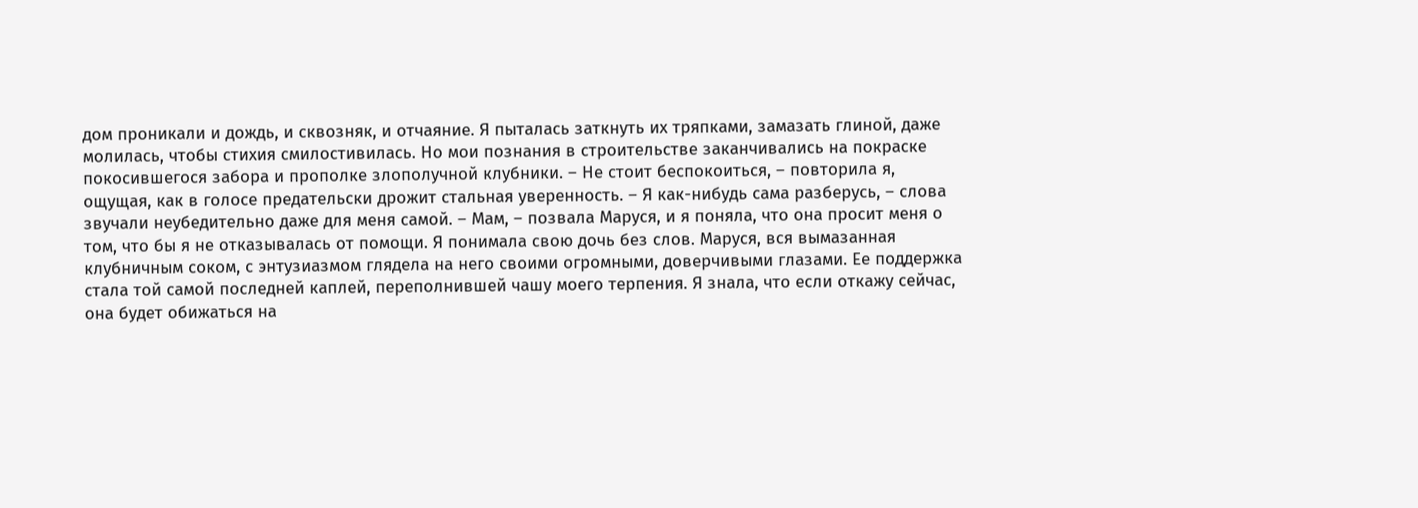дом проникали и дождь, и сквозняк, и отчаяние. Я пыталась заткнуть их тряпками, замазать глиной, даже молилась, чтобы стихия смилостивилась. Но мои познания в строительстве заканчивались на покраске покосившегося забора и прополке злополучной клубники. – Не стоит беспокоиться, – повторила я, ощущая, как в голосе предательски дрожит стальная уверенность. – Я как-нибудь сама разберусь, – слова звучали неубедительно даже для меня самой. – Мам, – позвала Маруся, и я поняла, что она просит меня о том, что бы я не отказывалась от помощи. Я понимала свою дочь без слов. Маруся, вся вымазанная клубничным соком, с энтузиазмом глядела на него своими огромными, доверчивыми глазами. Ее поддержка стала той самой последней каплей, переполнившей чашу моего терпения. Я знала, что если откажу сейчас, она будет обижаться на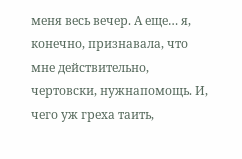меня весь вечер. А еще… я, конечно, признавала, что мне действительно, чертовски, нужнапомощь. И, чего уж греха таить,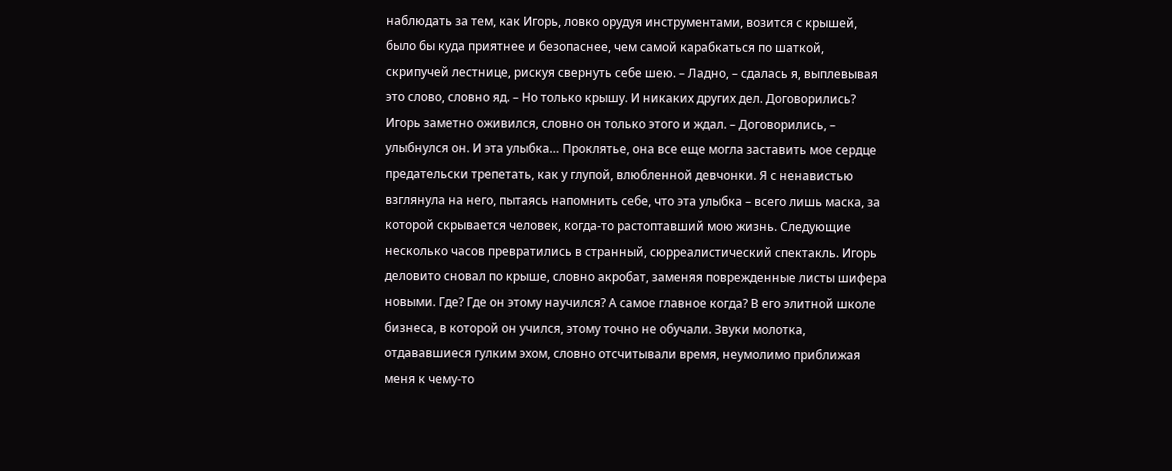наблюдать за тем, как Игорь, ловко орудуя инструментами, возится с крышей, было бы куда приятнее и безопаснее, чем самой карабкаться по шаткой, скрипучей лестнице, рискуя свернуть себе шею. – Ладно, – сдалась я, выплевывая это слово, словно яд. – Но только крышу. И никаких других дел. Договорились? Игорь заметно оживился, словно он только этого и ждал. – Договорились, – улыбнулся он. И эта улыбка… Проклятье, она все еще могла заставить мое сердце предательски трепетать, как у глупой, влюбленной девчонки. Я с ненавистью взглянула на него, пытаясь напомнить себе, что эта улыбка – всего лишь маска, за которой скрывается человек, когда-то растоптавший мою жизнь. Следующие несколько часов превратились в странный, сюрреалистический спектакль. Игорь деловито сновал по крыше, словно акробат, заменяя поврежденные листы шифера новыми. Где? Где он этому научился? А самое главное когда? В его элитной школе бизнеса, в которой он учился, этому точно не обучали. Звуки молотка, отдававшиеся гулким эхом, словно отсчитывали время, неумолимо приближая меня к чему-то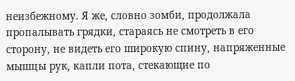неизбежному. Я же, словно зомби, продолжала пропалывать грядки, стараясь не смотреть в его сторону, не видеть его широкую спину, напряженные мышцы рук, капли пота, стекающие по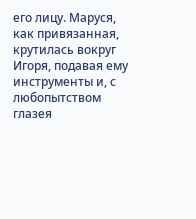его лицу. Маруся, как привязанная, крутилась вокруг Игоря, подавая ему инструменты и, с любопытством глазея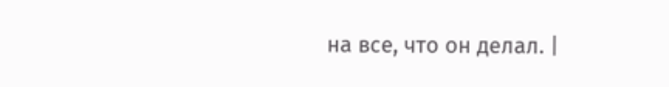на все, что он делал. |